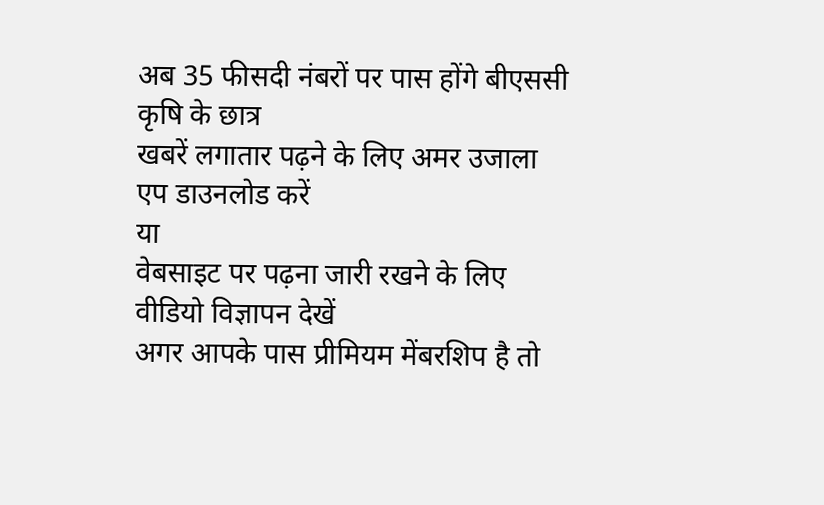अब 35 फीसदी नंबरों पर पास होंगे बीएससी कृषि के छात्र
खबरें लगातार पढ़ने के लिए अमर उजाला एप डाउनलोड करें
या
वेबसाइट पर पढ़ना जारी रखने के लिए वीडियो विज्ञापन देखें
अगर आपके पास प्रीमियम मेंबरशिप है तो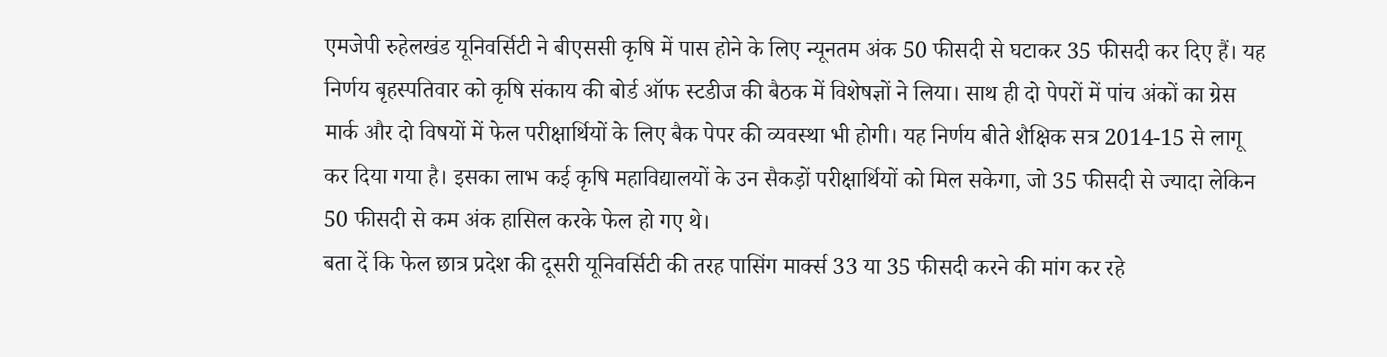एमजेपी रुहेलखंड यूनिवर्सिटी ने बीएससी कृषि में पास होने के लिए न्यूनतम अंक 50 फीसदी से घटाकर 35 फीसदी कर दिए हैं। यह निर्णय बृहस्पतिवार को कृषि संकाय की बोर्ड ऑफ स्टडीज की बैठक में विशेषज्ञों ने लिया। साथ ही दो पेपरों में पांच अंकों का ग्रेस मार्क और दो विषयों में फेल परीक्षार्थियों के लिए बैक पेपर की व्यवस्था भी होगी। यह निर्णय बीते शैक्षिक सत्र 2014-15 से लागू कर दिया गया है। इसका लाभ कई कृषि महाविद्यालयों के उन सैकड़ों परीक्षार्थियों को मिल सकेगा, जो 35 फीसदी से ज्यादा लेकिन 50 फीसदी से कम अंक हासिल करके फेल हो गए थे।
बता दें कि फेल छात्र प्रदेश की दूसरी यूनिवर्सिटी की तरह पासिंग मार्क्स 33 या 35 फीसदी करने की मांग कर रहे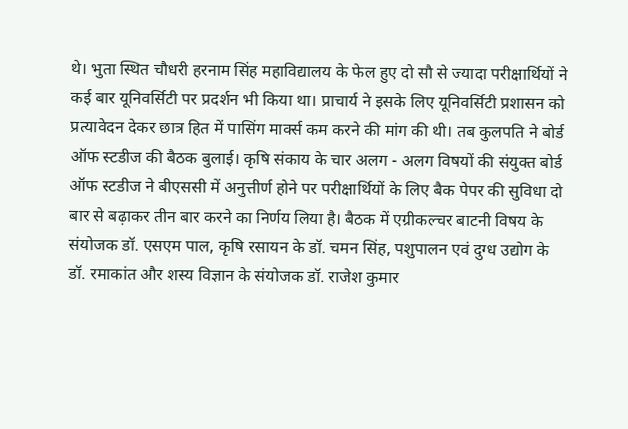थे। भुता स्थित चौधरी हरनाम सिंह महाविद्यालय के फेल हुए दो सौ से ज्यादा परीक्षार्थियों ने कई बार यूनिवर्सिटी पर प्रदर्शन भी किया था। प्राचार्य ने इसके लिए यूनिवर्सिटी प्रशासन को प्रत्यावेदन देकर छात्र हित में पासिंग मार्क्स कम करने की मांग की थी। तब कुलपति ने बोर्ड ऑफ स्टडीज की बैठक बुलाई। कृषि संकाय के चार अलग - अलग विषयों की संयुक्त बोर्ड ऑफ स्टडीज ने बीएससी में अनुत्तीर्ण होने पर परीक्षार्थियों के लिए बैक पेपर की सुविधा दो बार से बढ़ाकर तीन बार करने का निर्णय लिया है। बैठक में एग्रीकल्चर बाटनी विषय के संयोजक डॉ. एसएम पाल, कृषि रसायन के डॉ. चमन सिंह, पशुपालन एवं दुग्ध उद्योग के डॉ. रमाकांत और शस्य विज्ञान के संयोजक डॉ. राजेश कुमार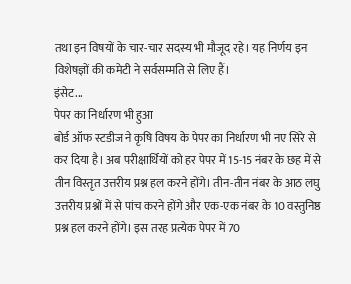तथा इन विषयों के चार-चार सदस्य भी मौजूद रहे। यह निर्णय इन विशेषज्ञों की कमेटी ने सर्वसम्मति से लिए हैं।
इंसेट...
पेपर का निर्धारण भी हुआ
बोर्ड ऑफ स्टडीज ने कृषि विषय के पेपर का निर्धारण भी नए सिरे से कर दिया है। अब परीक्षार्थियों को हर पेपर में 15-15 नंबर के छह में से तीन विस्तृत उत्तरीय प्रश्न हल करने होंगे। तीन-तीन नंबर के आठ लघु उत्तरीय प्रश्नों में से पांच करने होंगे और एक-एक नंबर के 10 वस्तुनिष्ठ प्रश्न हल करने होंगे। इस तरह प्रत्येक पेपर में 70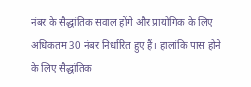नंबर के सैद्धांतिक सवाल होंगे और प्रायोगिक के लिए अधिकतम 30 नंबर निर्धारित हुए हैं। हालांकि पास होने के लिए सैद्धांतिक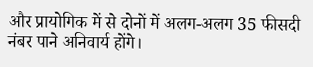और प्रायोगिक में से दोनों में अलग-अलग 35 फीसदी नंबर पाने अनिवार्य होंगे।